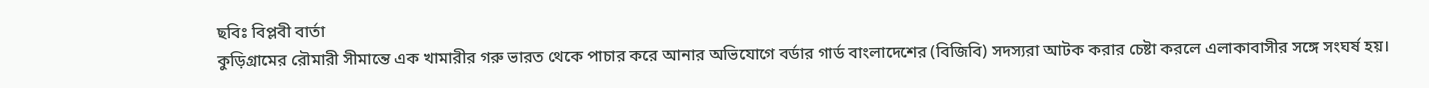ছবিঃ বিপ্লবী বার্তা
কুড়িগ্রামের রৌমারী সীমান্তে এক খামারীর গরু ভারত থেকে পাচার করে আনার অভিযোগে বর্ডার গার্ড বাংলাদেশের (বিজিবি) সদস্যরা আটক করার চেষ্টা করলে এলাকাবাসীর সঙ্গে সংঘর্ষ হয়।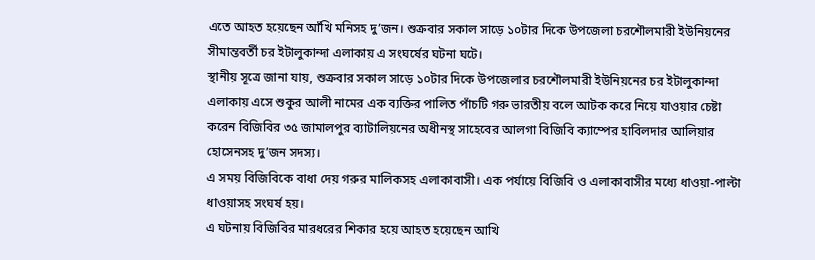এতে আহত হয়েছেন আঁখি মনিসহ দু’জন। শুক্রবার সকাল সাড়ে ১০টার দিকে উপজেলা চরশৌলমারী ইউনিয়নের সীমান্তবর্তী চর ইটালুকান্দা এলাকায় এ সংঘর্ষের ঘটনা ঘটে।
স্থানীয় সূত্রে জানা যায়, শুক্রবার সকাল সাড়ে ১০টার দিকে উপজেলার চরশৌলমারী ইউনিয়নের চর ইটালুকান্দা এলাকায় এসে শুকুর আলী নামের এক ব্যক্তির পালিত পাঁচটি গরু ভারতীয় বলে আটক করে নিয়ে যাওয়ার চেষ্টা করেন বিজিবির ৩৫ জামালপুর ব্যাটালিয়নের অধীনস্থ সাহেবের আলগা বিজিবি ক্যাম্পের হাবিলদার আলিয়ার হোসেনসহ দু’জন সদস্য।
এ সময় বিজিবিকে বাধা দেয় গরুর মালিকসহ এলাকাবাসী। এক পর্যায়ে বিজিবি ও এলাকাবাসীর মধ্যে ধাওয়া-পাল্টা ধাওয়াসহ সংঘর্ষ হয়।
এ ঘটনায় বিজিবির মারধরের শিকার হয়ে আহত হয়েছেন আখি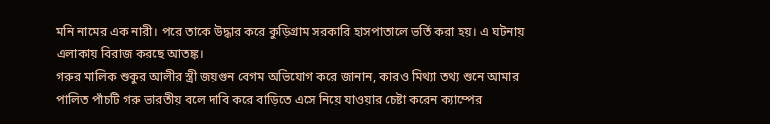মনি নামের এক নারী। পরে তাকে উদ্ধার করে কুড়িগ্রাম সরকারি হাসপাতালে ভর্তি করা হয়। এ ঘটনায় এলাকায় বিরাজ করছে আতঙ্ক।
গরুর মালিক শুকুর আলীর স্ত্রী জয়গুন বেগম অভিযোগ করে জানান, কারও মিথ্যা তথ্য শুনে আমার পালিত পাঁচটি গরু ভারতীয় বলে দাবি করে বাড়িতে এসে নিয়ে যাওয়ার চেষ্টা করেন ক্যাম্পের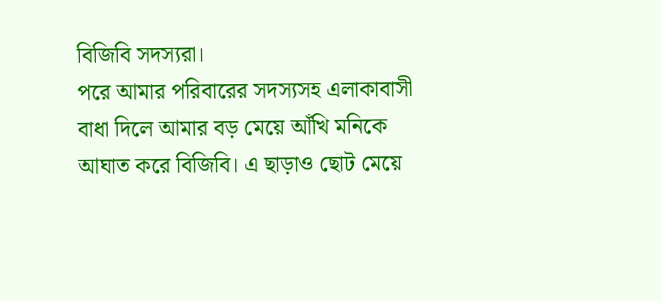বিজিবি সদস্যরা।
পরে আমার পরিবারের সদস্যসহ এলাকাবাসী বাধা দিলে আমার বড় মেয়ে আঁখি মনিকে আঘাত করে বিজিবি। এ ছাড়াও ছোট মেয়ে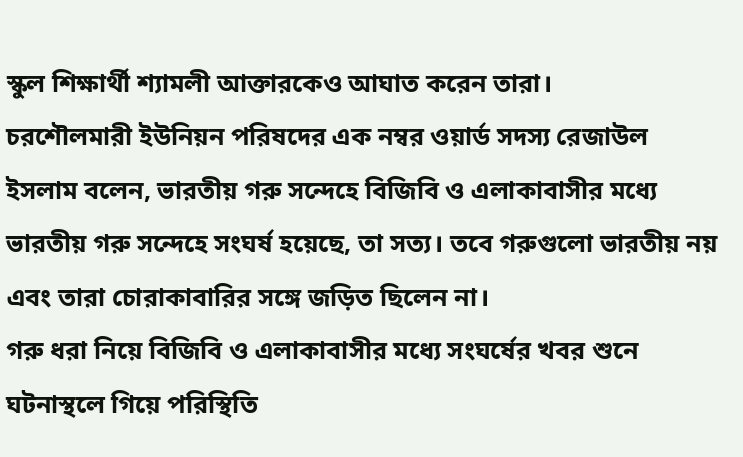স্কুল শিক্ষার্থী শ্যামলী আক্তারকেও আঘাত করেন তারা।
চরশৌলমারী ইউনিয়ন পরিষদের এক নম্বর ওয়ার্ড সদস্য রেজাউল ইসলাম বলেন, ভারতীয় গরু সন্দেহে বিজিবি ও এলাকাবাসীর মধ্যে ভারতীয় গরু সন্দেহে সংঘর্ষ হয়েছে, তা সত্য। তবে গরুগুলো ভারতীয় নয় এবং তারা চোরাকাবারির সঙ্গে জড়িত ছিলেন না।
গরু ধরা নিয়ে বিজিবি ও এলাকাবাসীর মধ্যে সংঘর্ষের খবর শুনে ঘটনাস্থলে গিয়ে পরিস্থিতি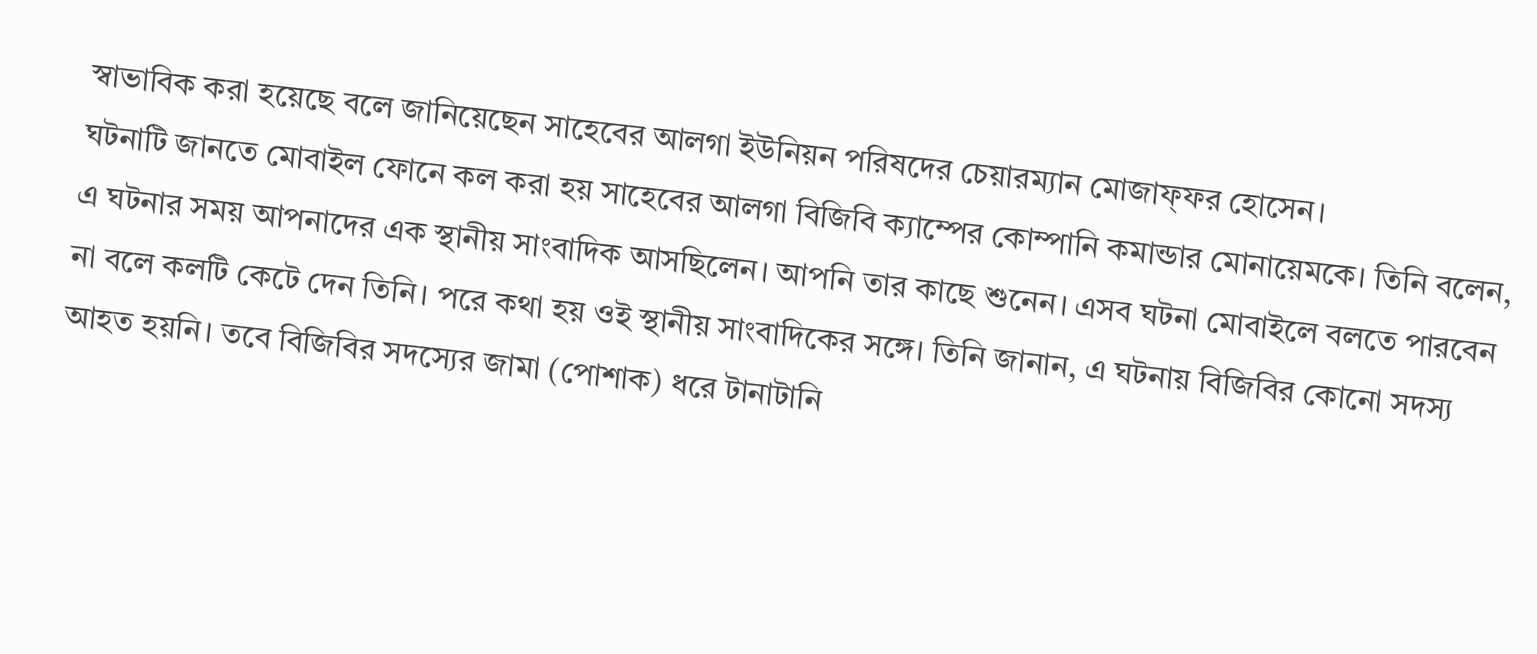স্বাভাবিক করা হয়েছে বলে জানিয়েছেন সাহেবের আলগা ইউনিয়ন পরিষদের চেয়ারম্যান মোজাফ্ফর হোসেন।
ঘটনাটি জানতে মোবাইল ফোনে কল করা হয় সাহেবের আলগা বিজিবি ক্যাম্পের কোম্পানি কমান্ডার মোনায়েমকে। তিনি বলেন, এ ঘটনার সময় আপনাদের এক স্থানীয় সাংবাদিক আসছিলেন। আপনি তার কাছে শুনেন। এসব ঘটনা মোবাইলে বলতে পারবেন না বলে কলটি কেটে দেন তিনি। পরে কথা হয় ওই স্থানীয় সাংবাদিকের সঙ্গে। তিনি জানান, এ ঘটনায় বিজিবির কোনো সদস্য আহত হয়নি। তবে বিজিবির সদস্যের জামা (পোশাক) ধরে টানাটানি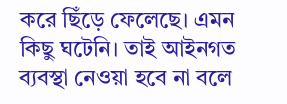করে ছিঁড়ে ফেলেছে। এমন কিছু ঘটেনি। তাই আইনগত ব্যবস্থা নেওয়া হবে না বলে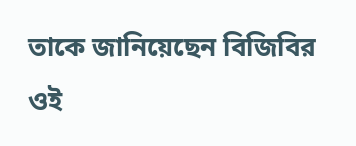তাকে জানিয়েছেন বিজিবির ওই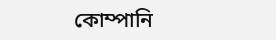কোম্পানি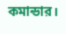কমান্ডার।